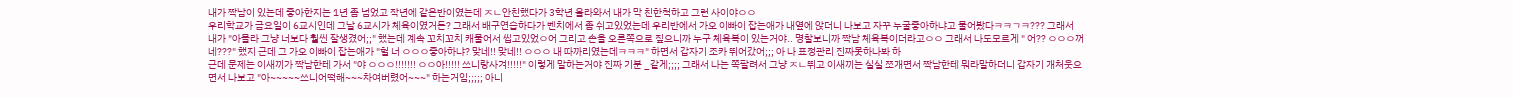내가 짝남이 있는데 좋아한지는 1년 좀 넘었고 작년에 같은반이였는데 ㅈㄴ안친했다가 3학년 올라와서 내가 막 친한척하고 그런 사이야ㅇㅇ
우리학교가 금요일이 6교시인데 그날 6교시가 체육이였거든? 그래서 배구연습하다가 벤치에서 좀 쉬고있었는데 우리반에서 가오 이빠이 잡는애가 내옆에 앉더니 나보고 자꾸 누굴좋아하냐고 물어봤다ㅋㅋㄱㅋ??? 그래서 내가 "아몰라 그냥 너보다 훨씬 잘생겼어;;" 했는데 계속 꼬치꼬치 캐물어서 씹고있었ㅇ어 그리고 손을 오른쪽으로 짚으니까 누구 체육복이 있는거야.. 명찰보니까 짝남 체육복이더라고ㅇㅇ 그래서 나도모르게 " 어?? ㅇㅇㅇ꺼네???" 했지 근데 그 가오 이빠이 잡는애가 "헐 너 ㅇㅇㅇ좋아하냐? 맞네!! 맞네!! ㅇㅇㅇ 내 따까리였는데ㅋㅋㅋ" 하면서 갑자기 조카 뛰어갔어;;; 아 나 표정관리 진짜못하나봐 하
근데 문제는 이새끼가 짝남한테 가서 "야 ㅇㅇㅇ!!!!!!! ㅇㅇ아!!!!! 쓰니랑사겨!!!!!" 이렇게 말하는거야 진짜 기분 _같게;;;; 그래서 나는 쪽팔려서 그냥 ㅈㄴ뛰고 이새끼는 실실 쪼개면서 짝남한테 뭐라말하더니 갑자기 개처웃으면서 나보고 "아~~~~~쓰니어떡해~~~차여버렸어~~~" 하는거임;;;;; 아니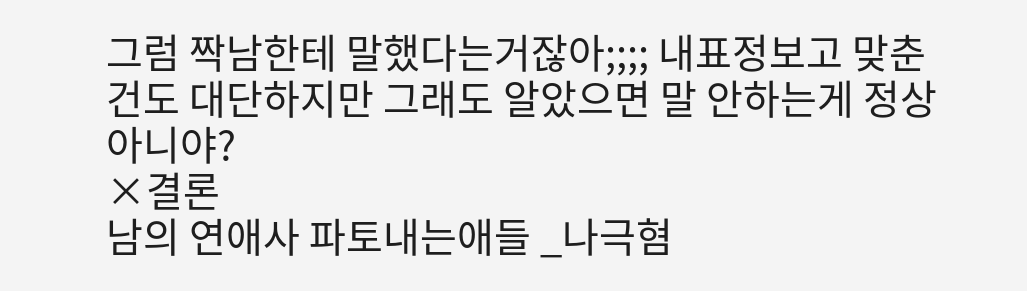그럼 짝남한테 말했다는거잖아;;;; 내표정보고 맞춘건도 대단하지만 그래도 알았으면 말 안하는게 정상아니야?
×결론
남의 연애사 파토내는애들 _나극혐